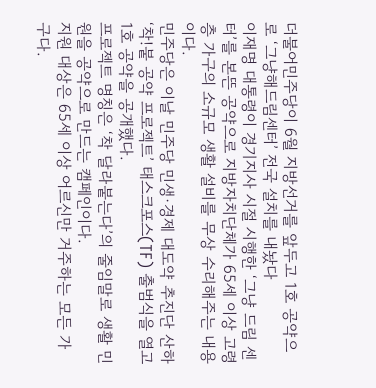더불어민주당이 6월 지방선거를 앞두고 1호 공약으로 ‘그냥해드림센터’ 전국 설치를 내놨다
이재명 대통령이 경기지사 시절 시행한 ‘그냥 드림 센터’를 본뜬 공약으로 지방자치단체가 65세 이상 고령층 가구의 소규모 생활 설비를 무상 수리해주는 내용이다.
민주당은 이날 민주당 민생·경제 대도약 추진단 산하 ‘착!붙 공약 프로젝트’ 태스크포스(TF) 출범식을 열고 1호 공약을 공개했다.
프로젝트 명칭은 ‘착 달라붙는다’의 줄임말로 생활 민원을 공약으로 만드는 캠페인이다.
지원 대상은 65세 이상 어르신만 거주하는 모든 가구다.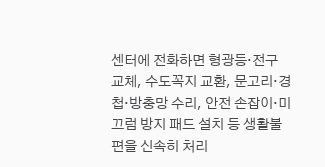센터에 전화하면 형광등·전구 교체, 수도꼭지 교환, 문고리·경첩·방충망 수리, 안전 손잡이·미끄럼 방지 패드 설치 등 생활불편을 신속히 처리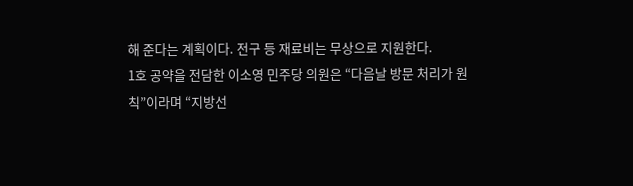해 준다는 계획이다. 전구 등 재료비는 무상으로 지원한다.
1호 공약을 전담한 이소영 민주당 의원은 “다음날 방문 처리가 원칙”이라며 “지방선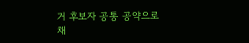거 후보자 공통 공약으로 채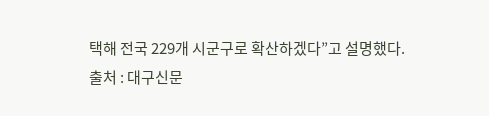택해 전국 229개 시군구로 확산하겠다”고 설명했다.
출처 : 대구신문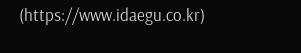(https://www.idaegu.co.kr)